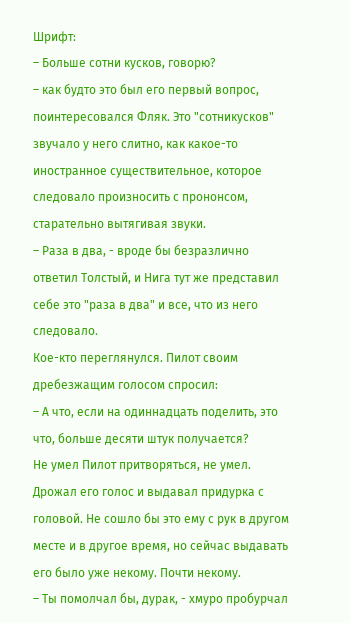Шрифт:
– Больше сотни кусков, говорю?
– как будто это был его первый вопрос, поинтересовался Фляк. Это "сотникусков" звучало у него слитно, как какое-то иностранное существительное, которое следовало произносить с прононсом, старательно вытягивая звуки.
– Раза в два, - вроде бы безразлично ответил Толстый, и Нига тут же представил себе это "раза в два" и все, что из него следовало.
Кое-кто переглянулся. Пилот своим дребезжащим голосом спросил:
– А что, если на одиннадцать поделить, это что, больше десяти штук получается?
Не умел Пилот притворяться, не умел. Дрожал его голос и выдавал придурка с головой. Не сошло бы это ему с рук в другом месте и в другое время, но сейчас выдавать его было уже некому. Почти некому.
– Ты помолчал бы, дурак, - хмуро пробурчал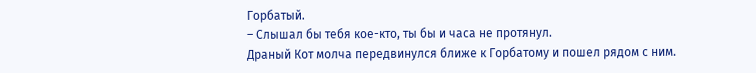Горбатый.
– Слышал бы тебя кое-кто, ты бы и часа не протянул.
Драный Кот молча передвинулся ближе к Горбатому и пошел рядом с ним.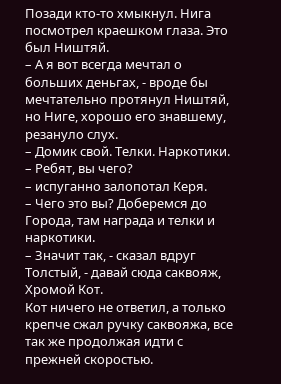Позади кто-то хмыкнул. Нига посмотрел краешком глаза. Это был Ништяй.
– А я вот всегда мечтал о больших деньгах, - вроде бы мечтательно протянул Ништяй, но Ниге, хорошо его знавшему, резануло слух.
– Домик свой. Телки. Наркотики.
– Ребят, вы чего?
– испуганно залопотал Керя.
– Чего это вы? Доберемся до Города, там награда и телки и наркотики.
– Значит так, - сказал вдруг Толстый, - давай сюда саквояж, Хромой Кот.
Кот ничего не ответил, а только крепче сжал ручку саквояжа, все так же продолжая идти с прежней скоростью.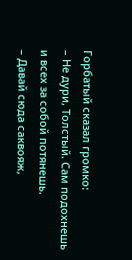Горбатый сказал громко:
– Не дури, Толстый. Сам подохнешь и всех за собой потянешь.
– Давай сюда саквояж,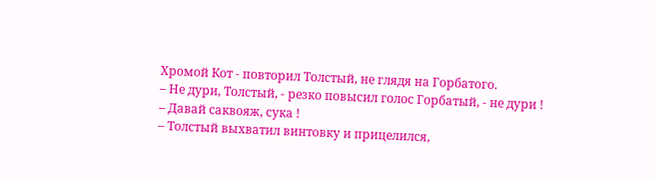Хромой Кот - повторил Толстый, не глядя на Горбатого.
– Не дури, Толстый, - резко повысил голос Горбатый, - не дури !
– Давай саквояж, сука !
– Толстый выхватил винтовку и прицелился,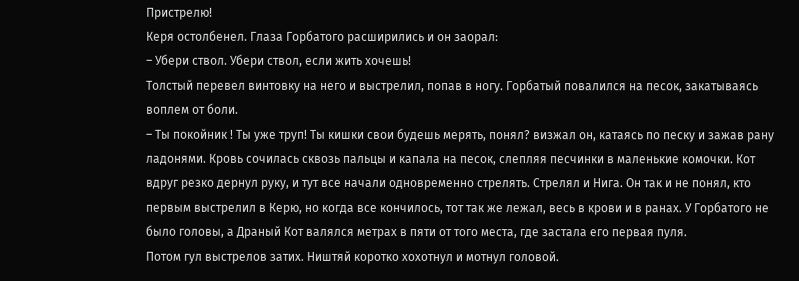Пристрелю!
Керя остолбенел. Глаза Горбатого расширились и он заорал:
– Убери ствол. Убери ствол, если жить хочешь!
Толстый перевел винтовку на него и выстрелил, попав в ногу. Горбатый повалился на песок, закатываясь воплем от боли.
– Ты покойник ! Ты уже труп! Ты кишки свои будешь мерять, понял? визжал он, катаясь по песку и зажав рану ладонями. Кровь сочилась сквозь пальцы и капала на песок, слепляя песчинки в маленькие комочки. Кот вдруг резко дернул руку, и тут все начали одновременно стрелять. Стрелял и Нига. Он так и не понял, кто первым выстрелил в Керю, но когда все кончилось, тот так же лежал, весь в крови и в ранах. У Горбатого не было головы, а Драный Кот валялся метрах в пяти от того места, где застала его первая пуля.
Потом гул выстрелов затих. Ништяй коротко хохотнул и мотнул головой.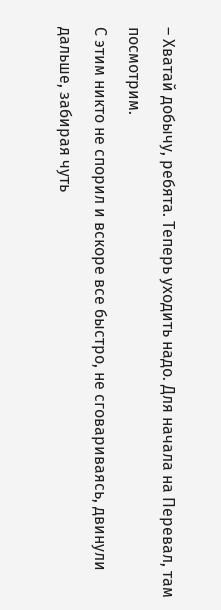– Хватай добычу, ребята. Теперь уходить надо. Для начала на Перевал, там посмотрим.
С этим никто не спорил и вскоре все быстро, не сговариваясь, двинули дальше, забирая чуть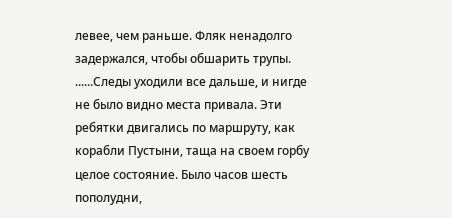левее, чем раньше. Фляк ненадолго задержался, чтобы обшарить трупы.
......Следы уходили все дальше, и нигде не было видно места привала. Эти ребятки двигались по маршруту, как корабли Пустыни, таща на своем горбу целое состояние. Было часов шесть пополудни,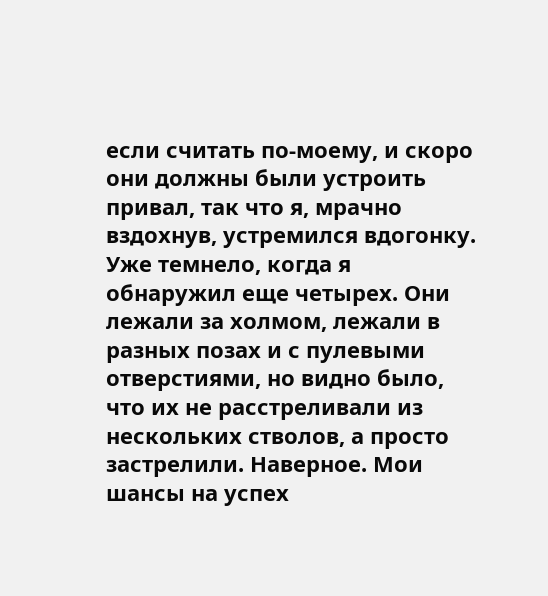если считать по-моему, и скоро они должны были устроить привал, так что я, мрачно вздохнув, устремился вдогонку.
Уже темнело, когда я обнаружил еще четырех. Они лежали за холмом, лежали в разных позах и с пулевыми отверстиями, но видно было, что их не расстреливали из нескольких стволов, а просто застрелили. Наверное. Мои шансы на успех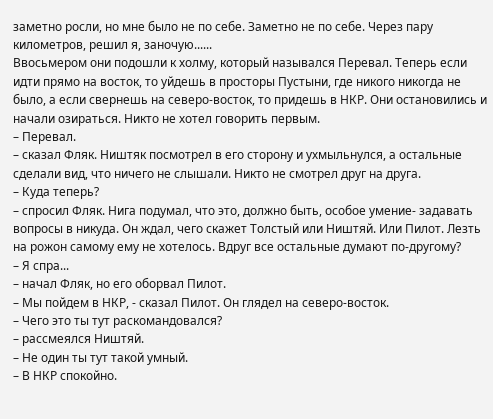заметно росли, но мне было не по себе. Заметно не по себе. Через пару километров, решил я, заночую......
Ввосьмером они подошли к холму, который назывался Перевал. Теперь если идти прямо на восток, то уйдешь в просторы Пустыни, где никого никогда не было, а если свернешь на северо-восток, то придешь в НКР. Они остановились и начали озираться. Никто не хотел говорить первым.
– Перевал.
– сказал Фляк. Ништяк посмотрел в его сторону и ухмыльнулся, а остальные сделали вид, что ничего не слышали. Никто не смотрел друг на друга.
– Куда теперь?
– спросил Фляк. Нига подумал, что это, должно быть, особое умение- задавать вопросы в никуда. Он ждал, чего скажет Толстый или Ништяй. Или Пилот. Лезть на рожон самому ему не хотелось. Вдруг все остальные думают по-другому?
– Я спра...
– начал Фляк, но его оборвал Пилот.
– Мы пойдем в НКР, - сказал Пилот. Он глядел на северо-восток.
– Чего это ты тут раскомандовался?
– рассмеялся Ништяй.
– Не один ты тут такой умный.
– В НКР спокойно.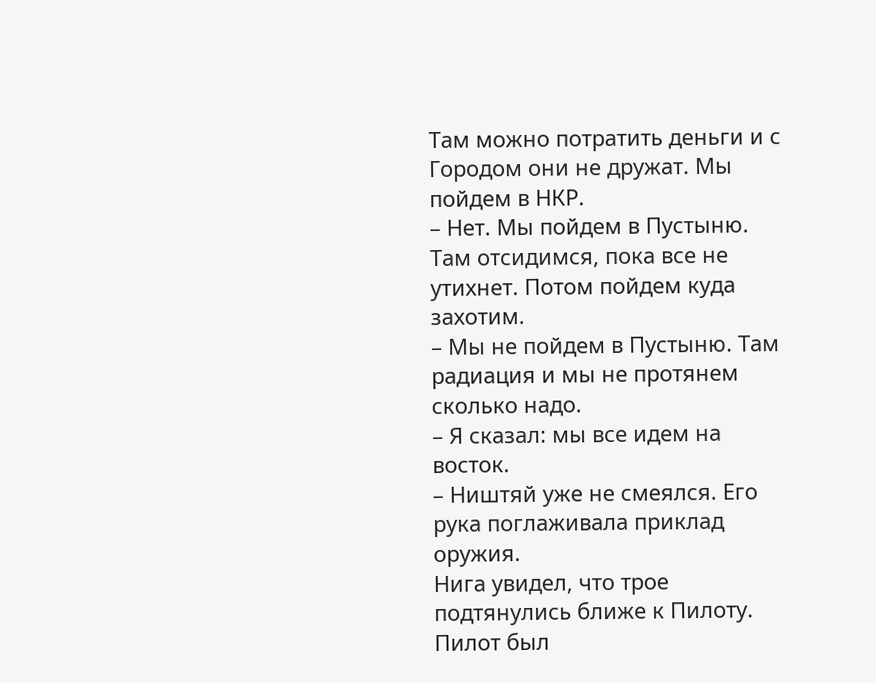Там можно потратить деньги и с Городом они не дружат. Мы пойдем в НКР.
– Нет. Мы пойдем в Пустыню. Там отсидимся, пока все не утихнет. Потом пойдем куда захотим.
– Мы не пойдем в Пустыню. Там радиация и мы не протянем сколько надо.
– Я сказал: мы все идем на восток.
– Ништяй уже не смеялся. Его рука поглаживала приклад оружия.
Нига увидел, что трое подтянулись ближе к Пилоту. Пилот был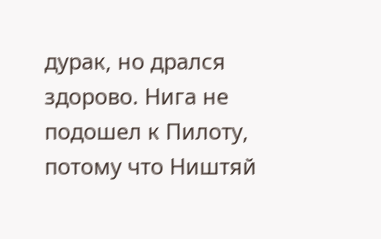дурак, но дрался здорово. Нига не подошел к Пилоту, потому что Ништяй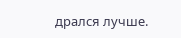дрался лучше.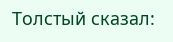Толстый сказал: